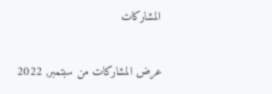المشاركات

عرض المشاركات من سبتمبر, 2022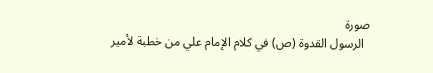صورة
  الرسول القدوة (ص) في كلام الإمام علي من خطبة لأمير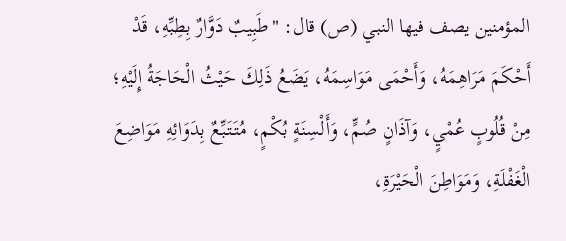المؤمنين يصف فيها النبي (ص) قال: "طَبِيبٌ دَوَّارٌ بِطِبِّهِ، قَدْ أَحْكَمَ مَرَاهِمَهُ، وَأَحْمَى مَوَاسِمَهُ، يَضَعُ ذَلِكَ حَيْثُ الْحَاجَةُ إِلَيْهِ؛ مِنْ قُلُوبٍ عُمْيٍ، وَآذَانٍ صُمٍّ، وَأَلْسِنَةٍ بُكْمٍ، مُتَتَبِّعٌ بِدَوَائِهِ مَوَاضِعَ الْغَفْلَةِ، وَمَوَاطِنَ الْحَيْرَةِ،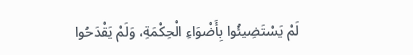لَمْ يَسْتَضِيئُوا بِأَضْوَاءِ الْحِكْمَةِ، وَلَمْ يَقْدَحُوا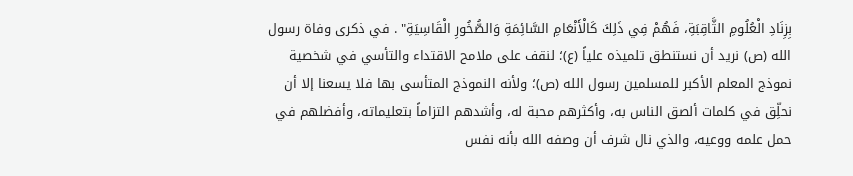بِزِنَادِ الْعُلُومِ الثَّاقِبَةِ، فَهُمْ فِي ذَلِكَ كَالْأَنْعَامِ السَّائِمَةِ وَالصُّخُورِ الْقَاسِيَةِ" . في ذكرى وفاة رسول الله (ص) نريد أن نستنطق تلميذه علياً (ع)؛ لنقف على ملامح الاقتداء والتأسي في شخصية نموذج المعلم الأكبر للمسلمين رسول الله (ص)؛ ولأنه النموذج المتأسى بها فلا يسعنا إلا أن نحلِّق في كلمات ألصق الناس به، وأكثرهم محبة له، وأشدهم التزاماً بتعليماته، وأفضلهم في حمل علمه ووعيه، والذي نال شرف أن وصفه الله بأنه نفس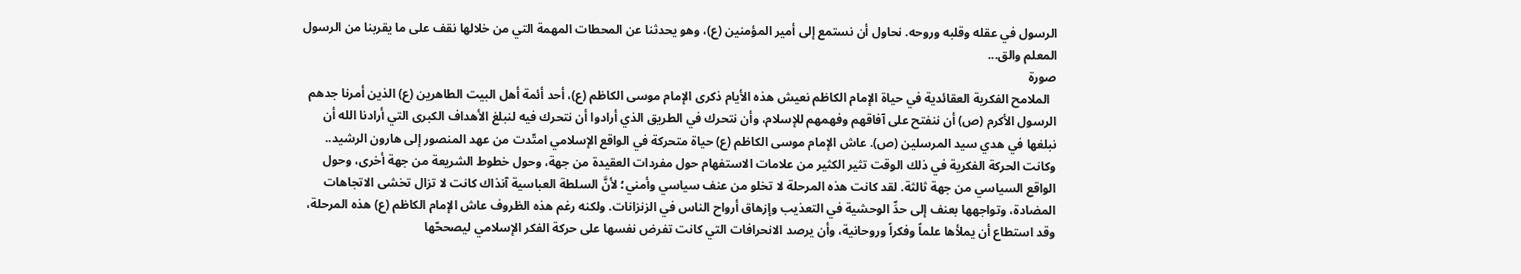الرسول في عقله وقلبه وروحه. نحاول أن نستمع إلى أمير المؤمنين (ع)، وهو يحدثنا عن المحطات المهمة التي من خلالها نقف على ما يقربنا من الرسول المعلم والق...
صورة
  الملامح الفكرية العقائدية في حياة الإمام الكاظم نعيش هذه الأيام ذكرى الإمام موسى الكاظم (ع)، أحد أئمة أهل البيت الطاهرين (ع) الذين أمرنا جدهم الرسول الأكرم (ص) أن ننفتح على آفاقهم وفهمهم للإسلام، وأن نتحرك في الطريق الذي أرادوا أن نتحرك فيه لنبلغ الأهداف الكبرى التي أرادنا الله أن نبلغها في هدي سيد المرسلين (ص). عاش الإمام موسى الكاظم (ع) حياة متحركة في الواقع الإسلامي امتّدت من عهد المنصور إلى هارون الرشيد.. وكانت الحركة الفكرية في ذلك الوقت تثير الكثير من علامات الاستفهام حول مفردات العقيدة من جهة، وحول خطوط الشريعة من جهة أخرى، وحول الواقع السياسي من جهة ثالثة. لقد كانت هذه المرحلة لا تخلو من عنف سياسي وأمني؛ لأنَّ السلطة العباسية آنذاك كانت لا تزال تخشى الاتجاهات المضادة، وتواجهها بعنف إلى حدِّ الوحشية في التعذيب وإزهاق أرواح الناس في الزنزانات. ولكنه رغم هذه الظروف عاش الإمام الكاظم (ع) هذه المرحلة، وقد استطاع أن يملأها علماً وفكراً وروحانية، وأن يرصد الانحرافات التي كانت تفرض نفسها على حركة الفكر الإسلامي ليصححّها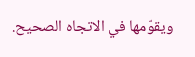ويقوّمها في الاتجاه الصحيح.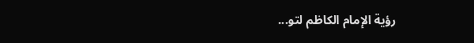رؤية الإمام الكاظم لتو...